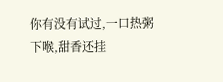你有没有试过,一口热粥下喉,甜香还挂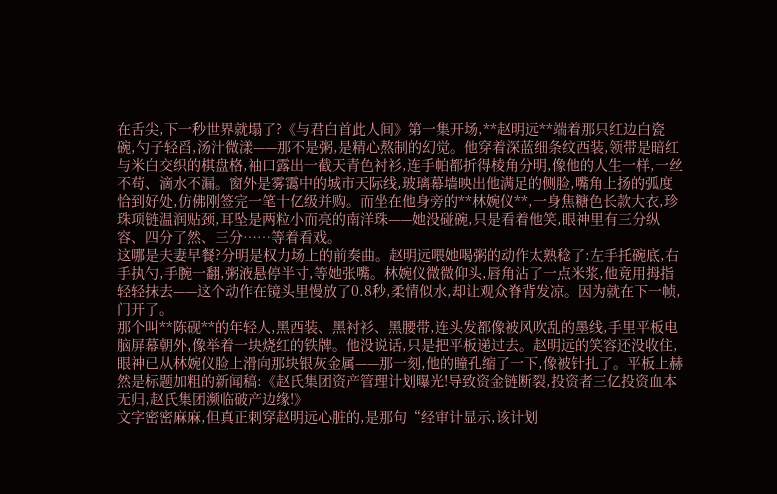在舌尖,下一秒世界就塌了?《与君白首此人间》第一集开场,**赵明远**端着那只红边白瓷碗,勺子轻舀,汤汁微漾——那不是粥,是精心熬制的幻觉。他穿着深蓝细条纹西装,领带是暗红与米白交织的棋盘格,袖口露出一截天青色衬衫,连手帕都折得棱角分明,像他的人生一样,一丝不苟、滴水不漏。窗外是雾霭中的城市天际线,玻璃幕墙映出他满足的侧脸,嘴角上扬的弧度恰到好处,仿佛刚签完一笔十亿级并购。而坐在他身旁的**林婉仪**,一身焦糖色长款大衣,珍珠项链温润贴颈,耳坠是两粒小而亮的南洋珠——她没碰碗,只是看着他笑,眼神里有三分纵容、四分了然、三分……等着看戏。
这哪是夫妻早餐?分明是权力场上的前奏曲。赵明远喂她喝粥的动作太熟稔了:左手托碗底,右手执勺,手腕一翻,粥液悬停半寸,等她张嘴。林婉仪微微仰头,唇角沾了一点米浆,他竟用拇指轻轻抹去——这个动作在镜头里慢放了0.8秒,柔情似水,却让观众脊背发凉。因为就在下一帧,门开了。
那个叫**陈砚**的年轻人,黑西装、黑衬衫、黑腰带,连头发都像被风吹乱的墨线,手里平板电脑屏幕朝外,像举着一块烧红的铁牌。他没说话,只是把平板递过去。赵明远的笑容还没收住,眼神已从林婉仪脸上滑向那块银灰金属——那一刻,他的瞳孔缩了一下,像被针扎了。平板上赫然是标题加粗的新闻稿:《赵氏集团资产管理计划曝光!导致资金链断裂,投资者三亿投资血本无归,赵氏集团濒临破产边缘!》
文字密密麻麻,但真正刺穿赵明远心脏的,是那句“经审计显示,该计划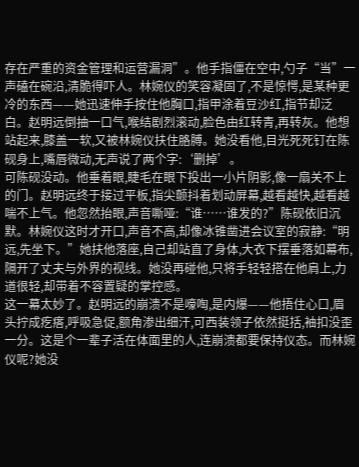存在严重的资金管理和运营漏洞”。他手指僵在空中,勺子“当”一声磕在碗沿,清脆得吓人。林婉仪的笑容凝固了,不是惊愕,是某种更冷的东西——她迅速伸手按住他胸口,指甲涂着豆沙红,指节却泛白。赵明远倒抽一口气,喉结剧烈滚动,脸色由红转青,再转灰。他想站起来,膝盖一软,又被林婉仪扶住胳膊。她没看他,目光死死钉在陈砚身上,嘴唇微动,无声说了两个字:‘删掉’。
可陈砚没动。他垂着眼,睫毛在眼下投出一小片阴影,像一扇关不上的门。赵明远终于接过平板,指尖颤抖着划动屏幕,越看越快,越看越喘不上气。他忽然抬眼,声音嘶哑:“谁……谁发的?”陈砚依旧沉默。林婉仪这时才开口,声音不高,却像冰锥凿进会议室的寂静:“明远,先坐下。”她扶他落座,自己却站直了身体,大衣下摆垂落如幕布,隔开了丈夫与外界的视线。她没再碰他,只将手轻轻搭在他肩上,力道很轻,却带着不容置疑的掌控感。
这一幕太妙了。赵明远的崩溃不是嚎啕,是内爆——他捂住心口,眉头拧成疙瘩,呼吸急促,额角渗出细汗,可西装领子依然挺括,袖扣没歪一分。这是个一辈子活在体面里的人,连崩溃都要保持仪态。而林婉仪呢?她没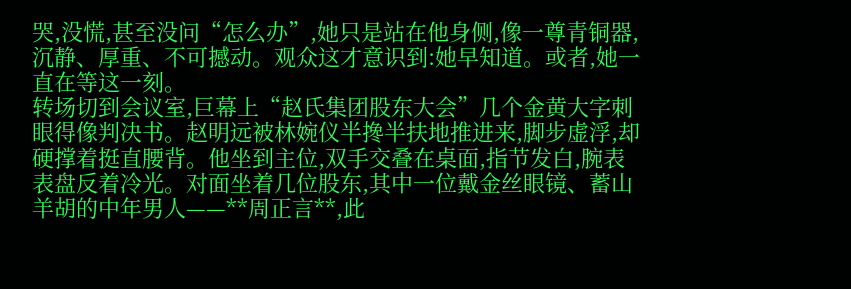哭,没慌,甚至没问“怎么办”,她只是站在他身侧,像一尊青铜器,沉静、厚重、不可撼动。观众这才意识到:她早知道。或者,她一直在等这一刻。
转场切到会议室,巨幕上“赵氏集团股东大会”几个金黄大字刺眼得像判决书。赵明远被林婉仪半搀半扶地推进来,脚步虚浮,却硬撑着挺直腰背。他坐到主位,双手交叠在桌面,指节发白,腕表表盘反着冷光。对面坐着几位股东,其中一位戴金丝眼镜、蓄山羊胡的中年男人——**周正言**,此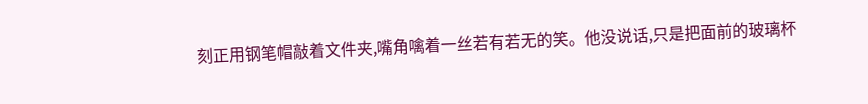刻正用钢笔帽敲着文件夹,嘴角噙着一丝若有若无的笑。他没说话,只是把面前的玻璃杯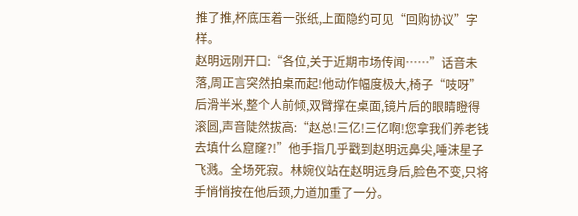推了推,杯底压着一张纸,上面隐约可见“回购协议”字样。
赵明远刚开口:“各位,关于近期市场传闻……”话音未落,周正言突然拍桌而起!他动作幅度极大,椅子“吱呀”后滑半米,整个人前倾,双臂撑在桌面,镜片后的眼睛瞪得滚圆,声音陡然拔高:“赵总!三亿!三亿啊!您拿我们养老钱去填什么窟窿?!”他手指几乎戳到赵明远鼻尖,唾沫星子飞溅。全场死寂。林婉仪站在赵明远身后,脸色不变,只将手悄悄按在他后颈,力道加重了一分。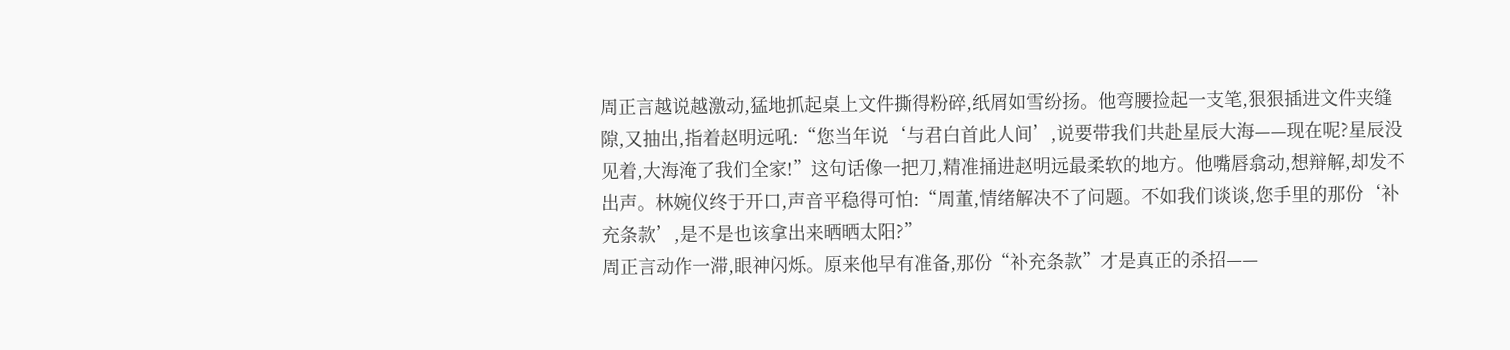周正言越说越激动,猛地抓起桌上文件撕得粉碎,纸屑如雪纷扬。他弯腰捡起一支笔,狠狠插进文件夹缝隙,又抽出,指着赵明远吼:“您当年说‘与君白首此人间’,说要带我们共赴星辰大海——现在呢?星辰没见着,大海淹了我们全家!”这句话像一把刀,精准捅进赵明远最柔软的地方。他嘴唇翕动,想辩解,却发不出声。林婉仪终于开口,声音平稳得可怕:“周董,情绪解决不了问题。不如我们谈谈,您手里的那份‘补充条款’,是不是也该拿出来晒晒太阳?”
周正言动作一滞,眼神闪烁。原来他早有准备,那份“补充条款”才是真正的杀招——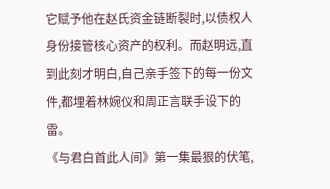它赋予他在赵氏资金链断裂时,以债权人身份接管核心资产的权利。而赵明远,直到此刻才明白,自己亲手签下的每一份文件,都埋着林婉仪和周正言联手设下的雷。
《与君白首此人间》第一集最狠的伏笔,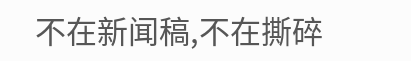不在新闻稿,不在撕碎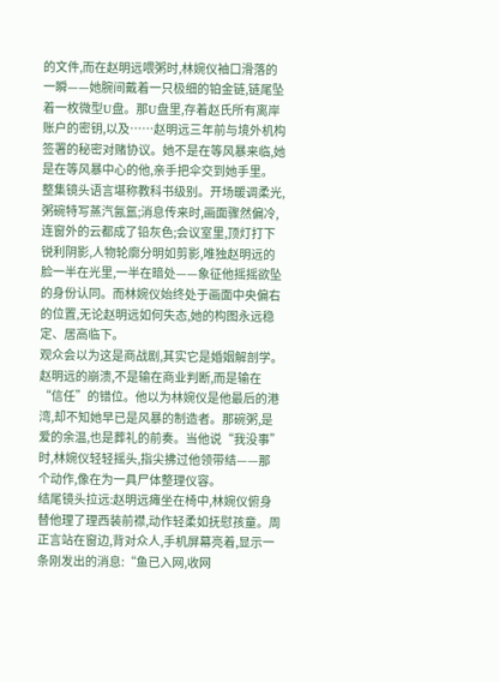的文件,而在赵明远喂粥时,林婉仪袖口滑落的一瞬——她腕间戴着一只极细的铂金链,链尾坠着一枚微型U盘。那U盘里,存着赵氏所有离岸账户的密钥,以及……赵明远三年前与境外机构签署的秘密对赌协议。她不是在等风暴来临,她是在等风暴中心的他,亲手把伞交到她手里。
整集镜头语言堪称教科书级别。开场暖调柔光,粥碗特写蒸汽氤氲;消息传来时,画面骤然偏冷,连窗外的云都成了铅灰色;会议室里,顶灯打下锐利阴影,人物轮廓分明如剪影,唯独赵明远的脸一半在光里,一半在暗处——象征他摇摇欲坠的身份认同。而林婉仪始终处于画面中央偏右的位置,无论赵明远如何失态,她的构图永远稳定、居高临下。
观众会以为这是商战剧,其实它是婚姻解剖学。赵明远的崩溃,不是输在商业判断,而是输在“信任”的错位。他以为林婉仪是他最后的港湾,却不知她早已是风暴的制造者。那碗粥,是爱的余温,也是葬礼的前奏。当他说“我没事”时,林婉仪轻轻摇头,指尖拂过他领带结——那个动作,像在为一具尸体整理仪容。
结尾镜头拉远:赵明远瘫坐在椅中,林婉仪俯身替他理了理西装前襟,动作轻柔如抚慰孩童。周正言站在窗边,背对众人,手机屏幕亮着,显示一条刚发出的消息:“鱼已入网,收网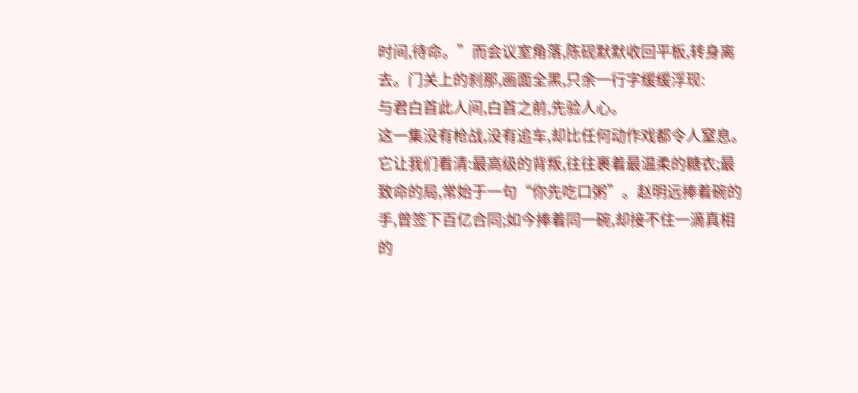时间,待命。”而会议室角落,陈砚默默收回平板,转身离去。门关上的刹那,画面全黑,只余一行字缓缓浮现:
与君白首此人间,白首之前,先验人心。
这一集没有枪战,没有追车,却比任何动作戏都令人窒息。它让我们看清:最高级的背叛,往往裹着最温柔的糖衣;最致命的局,常始于一句“你先吃口粥”。赵明远捧着碗的手,曾签下百亿合同;如今捧着同一碗,却接不住一滴真相的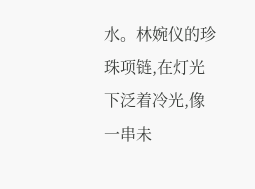水。林婉仪的珍珠项链,在灯光下泛着冷光,像一串未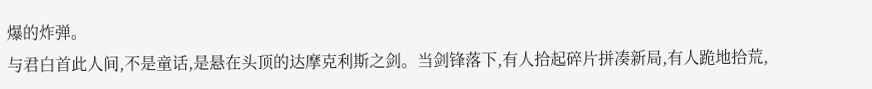爆的炸弹。
与君白首此人间,不是童话,是悬在头顶的达摩克利斯之剑。当剑锋落下,有人拾起碎片拼凑新局,有人跪地拾荒,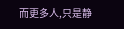而更多人,只是静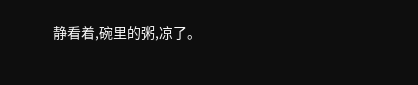静看着,碗里的粥,凉了。